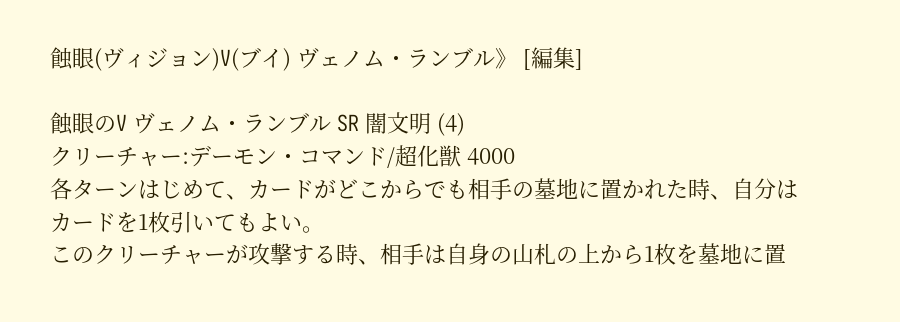蝕眼(ヴィジョン)V(ブイ) ヴェノム・ランブル》 [編集]

蝕眼のV ヴェノム・ランブル SR 闇文明 (4)
クリーチャー:デーモン・コマンド/超化獣 4000
各ターンはじめて、カードがどこからでも相手の墓地に置かれた時、自分はカードを1枚引いてもよい。
このクリーチャーが攻撃する時、相手は自身の山札の上から1枚を墓地に置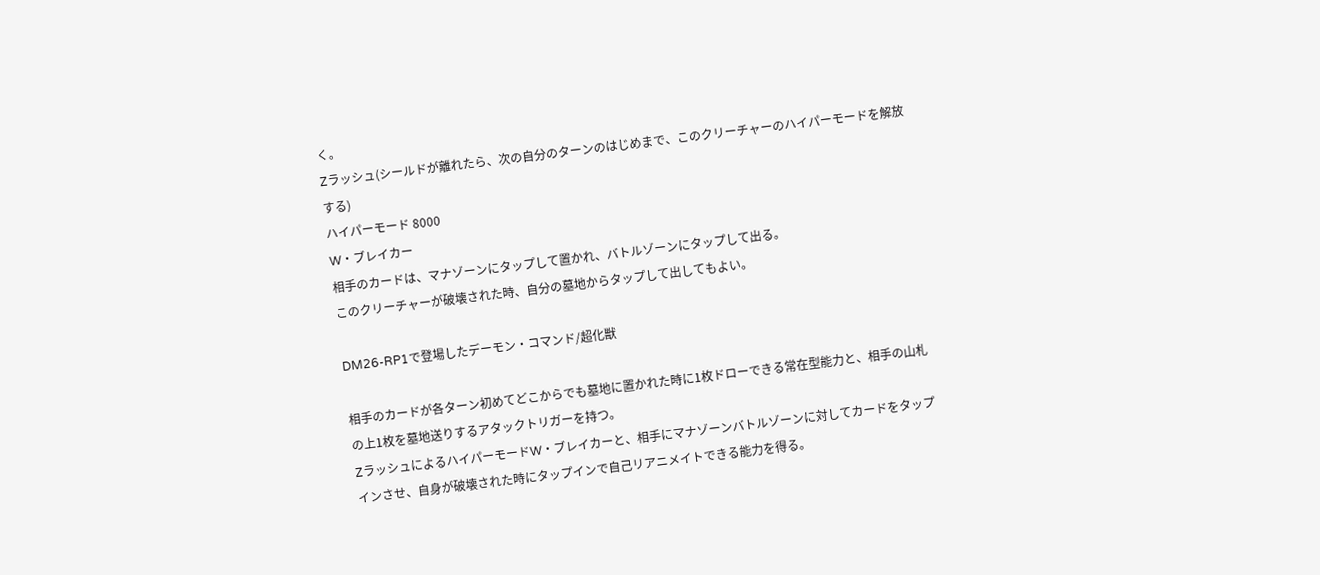く。
Zラッシュ(シールドが離れたら、次の自分のターンのはじめまで、このクリーチャーのハイパーモードを解放する)
ハイパーモード 8000
W・ブレイカー
相手のカードは、マナゾーンにタップして置かれ、バトルゾーンにタップして出る。
このクリーチャーが破壊された時、自分の墓地からタップして出してもよい。

DM26-RP1で登場したデーモン・コマンド/超化獣

相手のカードが各ターン初めてどこからでも墓地に置かれた時に1枚ドローできる常在型能力と、相手の山札の上1枚を墓地送りするアタックトリガーを持つ。
ZラッシュによるハイパーモードW・ブレイカーと、相手にマナゾーンバトルゾーンに対してカードをタップインさせ、自身が破壊された時にタップインで自己リアニメイトできる能力を得る。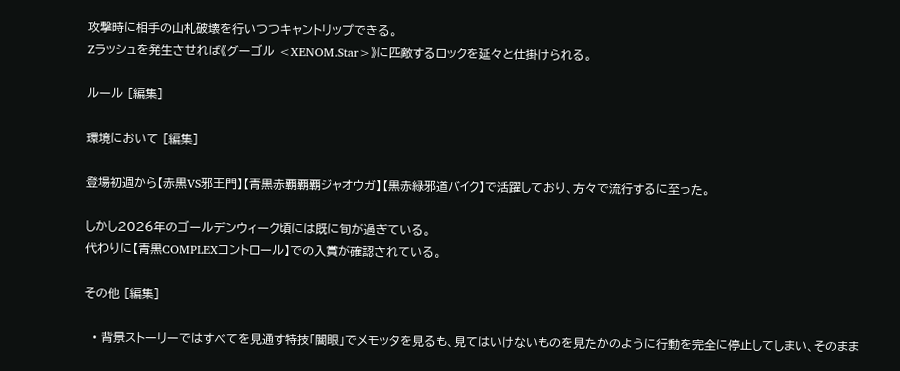攻撃時に相手の山札破壊を行いつつキャントリップできる。
Zラッシュを発生させれば《グーゴル <XENOM.Star>》に匹敵するロックを延々と仕掛けられる。

ルール [編集]

環境において [編集]

登場初週から【赤黒VS邪王門】【青黒赤覇覇覇ジャオウガ】【黒赤緑邪道バイク】で活躍しており、方々で流行するに至った。

しかし2026年のゴールデンウィーク頃には既に旬が過ぎている。
代わりに【青黒COMPLEXコントロール】での入賞が確認されている。

その他 [編集]

  • 背景ストーリーではすべてを見通す特技「闇眼」でメモッタを見るも、見てはいけないものを見たかのように行動を完全に停止してしまい、そのまま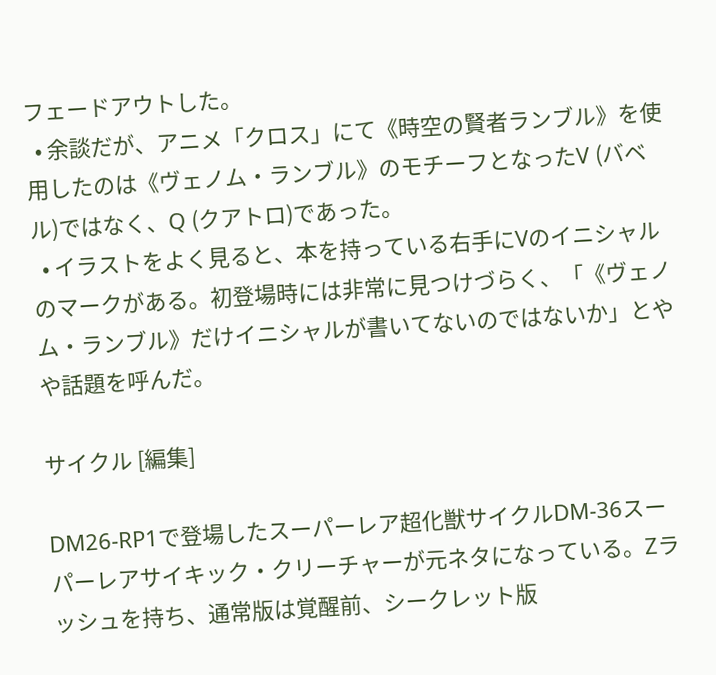フェードアウトした。
  • 余談だが、アニメ「クロス」にて《時空の賢者ランブル》を使用したのは《ヴェノム・ランブル》のモチーフとなったV (バベル)ではなく、Q (クアトロ)であった。
  • イラストをよく見ると、本を持っている右手にVのイニシャルのマークがある。初登場時には非常に見つけづらく、「《ヴェノム・ランブル》だけイニシャルが書いてないのではないか」とやや話題を呼んだ。

サイクル [編集]

DM26-RP1で登場したスーパーレア超化獣サイクルDM-36スーパーレアサイキック・クリーチャーが元ネタになっている。Zラッシュを持ち、通常版は覚醒前、シークレット版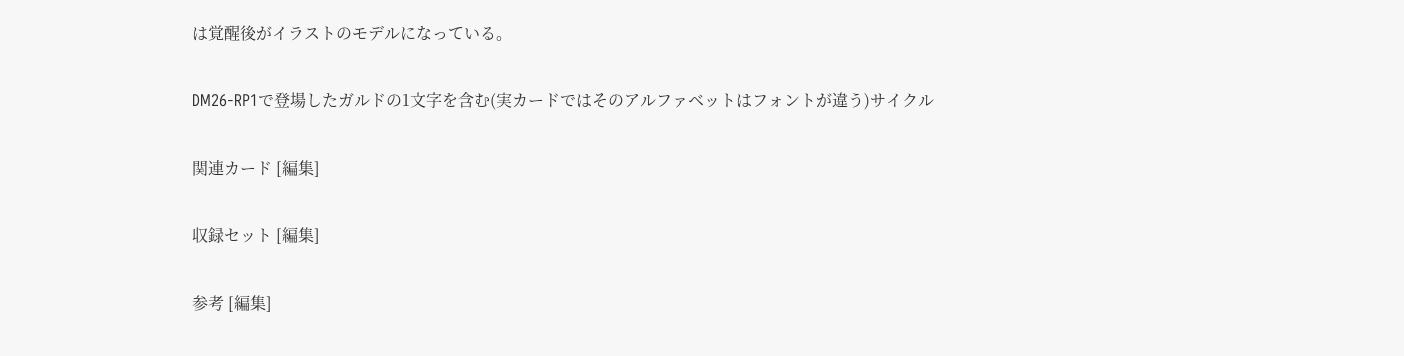は覚醒後がイラストのモデルになっている。

DM26-RP1で登場したガルドの1文字を含む(実カードではそのアルファベットはフォントが違う)サイクル

関連カード [編集]

収録セット [編集]

参考 [編集]